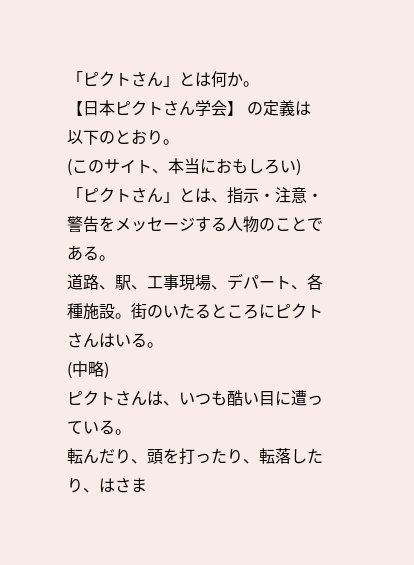「ピクトさん」とは何か。
【日本ピクトさん学会】 の定義は以下のとおり。
(このサイト、本当におもしろい)
「ピクトさん」とは、指示・注意・警告をメッセージする人物のことである。
道路、駅、工事現場、デパート、各種施設。街のいたるところにピクトさんはいる。
(中略)
ピクトさんは、いつも酷い目に遭っている。
転んだり、頭を打ったり、転落したり、はさま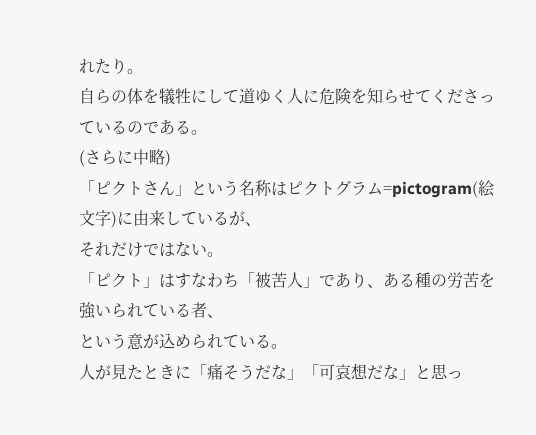れたり。
自らの体を犠牲にして道ゆく人に危険を知らせてくださっているのである。
(さらに中略)
「ピクトさん」という名称はピクトグラム=pictogram(絵文字)に由来しているが、
それだけではない。
「ピクト」はすなわち「被苦人」であり、ある種の労苦を強いられている者、
という意が込められている。
人が見たときに「痛そうだな」「可哀想だな」と思っ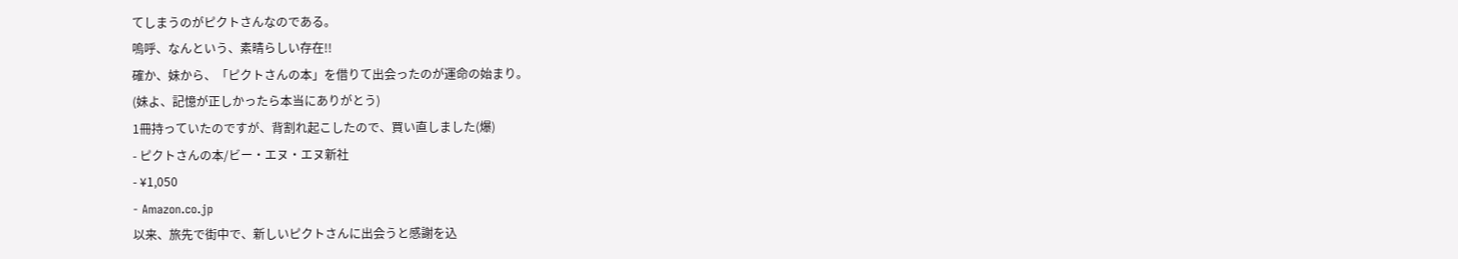てしまうのがピクトさんなのである。
嗚呼、なんという、素晴らしい存在!!
確か、妹から、「ピクトさんの本」を借りて出会ったのが運命の始まり。
(妹よ、記憶が正しかったら本当にありがとう)
1冊持っていたのですが、背割れ起こしたので、買い直しました(爆)
- ピクトさんの本/ビー・エヌ・エヌ新社
- ¥1,050
- Amazon.co.jp
以来、旅先で街中で、新しいピクトさんに出会うと感謝を込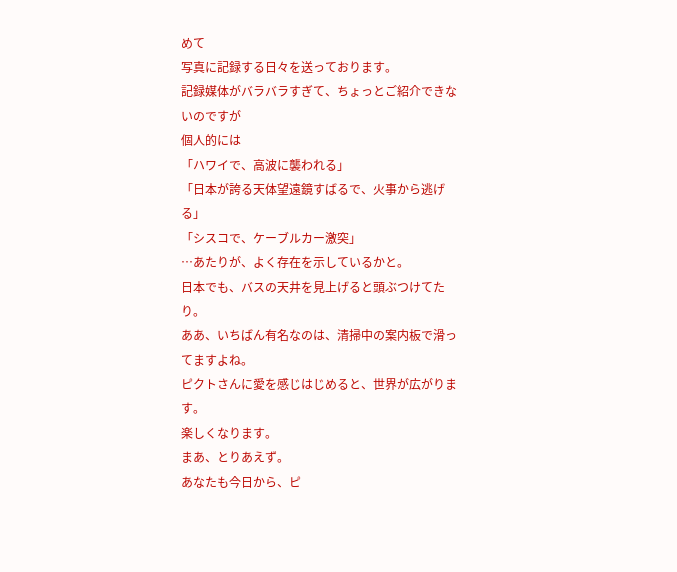めて
写真に記録する日々を送っております。
記録媒体がバラバラすぎて、ちょっとご紹介できないのですが
個人的には
「ハワイで、高波に襲われる」
「日本が誇る天体望遠鏡すばるで、火事から逃げる」
「シスコで、ケーブルカー激突」
…あたりが、よく存在を示しているかと。
日本でも、バスの天井を見上げると頭ぶつけてたり。
ああ、いちばん有名なのは、清掃中の案内板で滑ってますよね。
ピクトさんに愛を感じはじめると、世界が広がります。
楽しくなります。
まあ、とりあえず。
あなたも今日から、ピ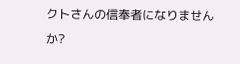クトさんの信奉者になりませんか?